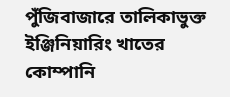পুঁজিবাজারে তালিকাভুক্ত ইঞ্জিনিয়ারিং খাতের কোম্পানি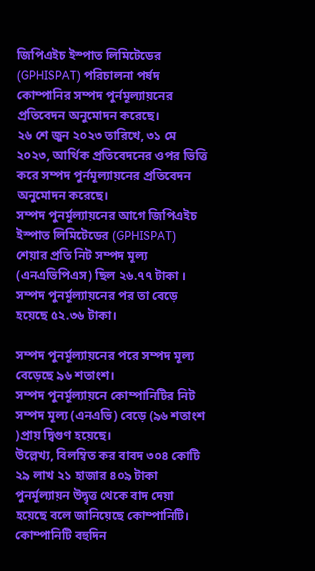জিপিএইচ ইস্পাত লিমিটেডের (GPHISPAT) পরিচালনা পর্ষদ কোম্পানির সম্পদ পুর্নমূল্যায়নের প্রতিবেদন অনুমোদন করেছে।
২৬ শে জুন ২০২৩ তারিখে, ৩১ মে ২০২৩, আর্থিক প্রতিবেদনের ওপর ভিত্তি করে সম্পদ পুর্নমূল্যায়নের প্রতিবেদন অনুমোদন করেছে।
সম্পদ পুনর্মূল্যায়নের আগে জিপিএইচ ইস্পাত লিমিটেডের (GPHISPAT) শেয়ার প্রতি নিট সম্পদ মূল্য (এনএভিপিএস) ছিল ২৬.৭৭ টাকা । সম্পদ পুনর্মূল্যায়নের পর তা বেড়ে হয়েছে ৫২.৩৬ টাকা।

সম্পদ পুনর্মূল্যায়নের পরে সম্পদ মূল্য বেড়েছে ৯৬ শতাংশ।
সম্পদ পুনর্মূল্যায়নে কোম্পানিটির নিট সম্পদ মূল্য (এনএভি) বেড়ে (৯৬ শতাংশ )প্রায় দ্বিগুণ হয়েছে।
উল্লেখ্য, বিলম্বিত কর বাবদ ৩০৪ কোটি ২৯ লাখ ২১ হাজার ৪০৯ টাকা পুনর্মূল্যায়ন উদ্বৃত্ত থেকে বাদ দেয়া হয়েছে বলে জানিয়েছে কোম্পানিটি। কোম্পানিটি বহুদিন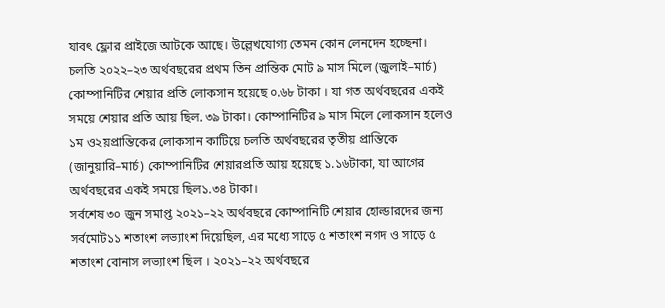যাবৎ ফ্লোর প্রাইজে আটকে আছে। উল্লেখযোগ্য তেমন কোন লেনদেন হচ্ছেনা।
চলতি ২০২২–২৩ অর্থবছরের প্রথম তিন প্রান্তিক মোট ৯ মাস মিলে (জুলাই–মার্চ) কোম্পানিটির শেয়ার প্রতি লোকসান হয়েছে ০.৬৮ টাকা । যা গত অর্থবছরের একই সময়ে শেয়ার প্রতি আয় ছিল. ৩৯ টাকা। কোম্পানিটির ৯ মাস মিলে লোকসান হলেও ১ম ও২য়প্রান্তিকের লোকসান কাটিয়ে চলতি অর্থবছরের তৃতীয় প্রান্তিকে (জানুয়ারি–মার্চ) কোম্পানিটির শেয়ারপ্রতি আয় হয়েছে ১.১৬টাকা, যা আগের অর্থবছরের একই সময়ে ছিল১.৩৪ টাকা।
সর্বশেষ ৩০ জুন সমাপ্ত ২০২১–২২ অর্থবছরে কোম্পানিটি শেয়ার হোল্ডারদের জন্য সর্বমোট১১ শতাংশ লভ্যাংশ দিয়েছিল, এর মধ্যে সাড়ে ৫ শতাংশ নগদ ও সাড়ে ৫ শতাংশ বোনাস লভ্যাংশ ছিল । ২০২১–২২ অর্থবছরে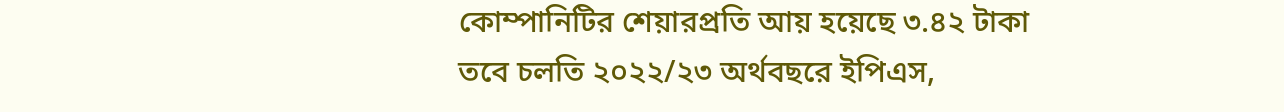কোম্পানিটির শেয়ারপ্রতি আয় হয়েছে ৩.৪২ টাকা
তবে চলতি ২০২২/২৩ অর্থবছরে ইপিএস,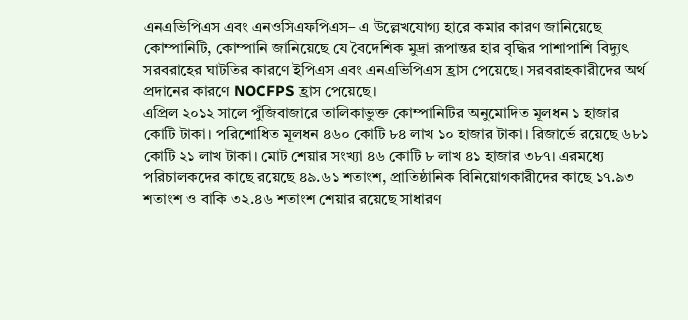এনএভিপিএস এবং এনওসিএফপিএস– এ উল্লেখযোগ্য হারে কমার কারণ জানিয়েছে কোম্পানিটি, কোম্পানি জানিয়েছে যে বৈদেশিক মুদ্রা রূপান্তর হার বৃদ্ধির পাশাপাশি বিদ্যুৎ সরবরাহের ঘাটতির কারণে ইপিএস এবং এনএভিপিএস হ্রাস পেয়েছে। সরবরাহকারীদের অর্থ প্রদানের কারণে NOCFPS হ্রাস পেয়েছে।
এপ্রিল ২০১২ সালে পুঁজিবাজারে তালিকাভুক্ত কোম্পানিটির অনুমোদিত মূলধন ১ হাজার কোটি টাকা। পরিশোধিত মূলধন ৪৬০ কোটি ৮৪ লাখ ১০ হাজার টাকা। রিজার্ভে রয়েছে ৬৮১ কোটি ২১ লাখ টাকা। মোট শেয়ার সংখ্যা ৪৬ কোটি ৮ লাখ ৪১ হাজার ৩৮৭। এরমধ্যে পরিচালকদের কাছে রয়েছে ৪৯.৬১ শতাংশ, প্রাতিষ্ঠানিক বিনিয়োগকারীদের কাছে ১৭.৯৩ শতাংশ ও বাকি ৩২.৪৬ শতাংশ শেয়ার রয়েছে সাধারণ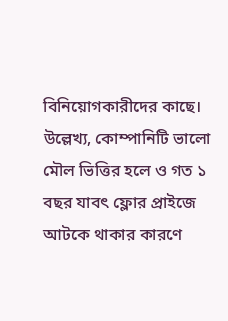বিনিয়োগকারীদের কাছে।
উল্লেখ্য, কোম্পানিটি ভালো মৌল ভিত্তির হলে ও গত ১ বছর যাবৎ ফ্লোর প্রাইজে আটকে থাকার কারণে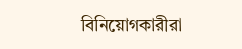বিনিয়োগকারীরা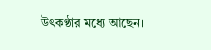উৎকণ্ঠার মধ্যে আছেন।